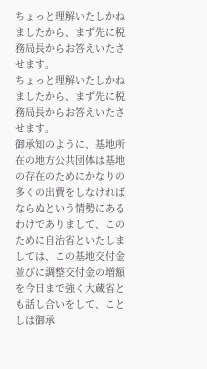ちょっと理解いたしかねましたから、まず先に税務局長からお答えいたさせます。
ちょっと理解いたしかねましたから、まず先に税務局長からお答えいたさせます。
御承知のように、基地所在の地方公共団体は基地の存在のためにかなりの多くの出費をしなければならぬという情勢にあるわけでありまして、このために自治省といたしましては、この基地交付金並びに調整交付金の増額を今日まで強く大蔵省とも話し合いをして、ことしは御承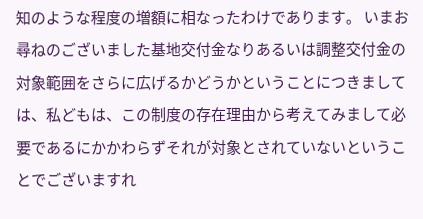知のような程度の増額に相なったわけであります。 いまお尋ねのございました基地交付金なりあるいは調整交付金の対象範囲をさらに広げるかどうかということにつきましては、私どもは、この制度の存在理由から考えてみまして必要であるにかかわらずそれが対象とされていないということでございますれ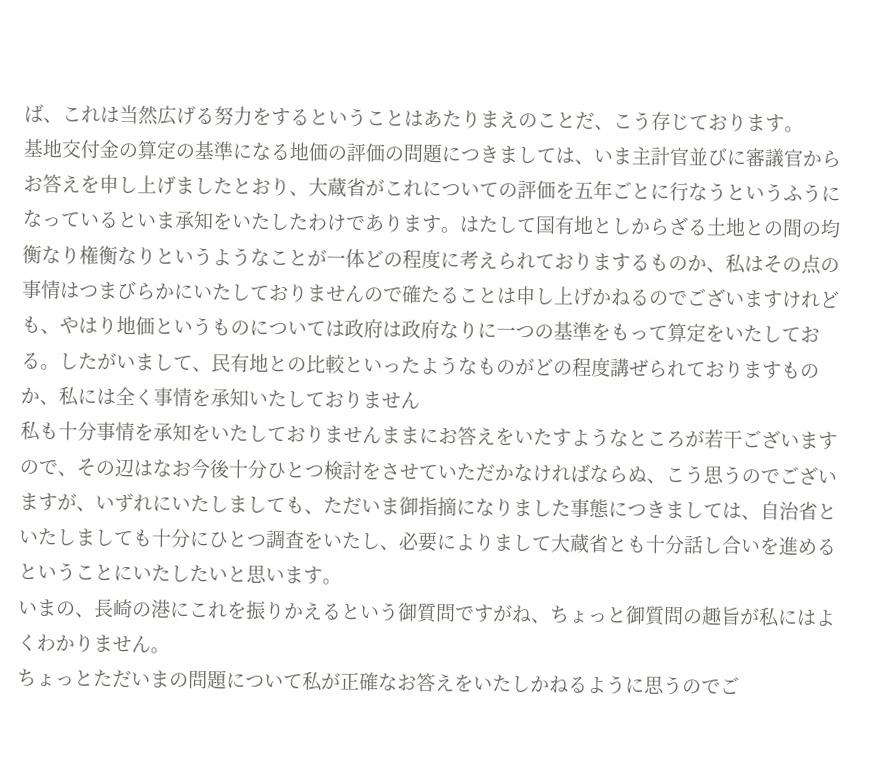ば、これは当然広げる努力をするということはあたりまえのことだ、こう存じております。
基地交付金の算定の基準になる地価の評価の問題につきましては、いま主計官並びに審議官からお答えを申し上げましたとおり、大蔵省がこれについての評価を五年ごとに行なうというふうになっているといま承知をいたしたわけであります。はたして国有地としからざる土地との間の均衡なり権衡なりというようなことが一体どの程度に考えられておりまするものか、私はその点の事情はつまびらかにいたしておりませんので確たることは申し上げかねるのでございますけれども、やはり地価というものについては政府は政府なりに一つの基準をもって算定をいたしておる。したがいまして、民有地との比較といったようなものがどの程度講ぜられておりますものか、私には全く事情を承知いたしておりません
私も十分事情を承知をいたしておりませんままにお答えをいたすようなところが若干ございますので、その辺はなお今後十分ひとつ検討をさせていただかなければならぬ、こう思うのでございますが、いずれにいたしましても、ただいま御指摘になりました事態につきましては、自治省といたしましても十分にひとつ調査をいたし、必要によりまして大蔵省とも十分話し合いを進めるということにいたしたいと思います。
いまの、長崎の港にこれを振りかえるという御質問ですがね、ちょっと御質問の趣旨が私にはよくわかりません。
ちょっとただいまの問題について私が正確なお答えをいたしかねるように思うのでご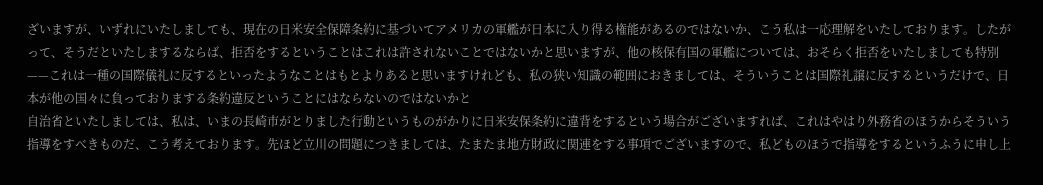ざいますが、いずれにいたしましても、現在の日米安全保障条約に基づいてアメリカの軍艦が日本に入り得る権能があるのではないか、こう私は一応理解をいたしております。したがって、そうだといたしまするならば、拒否をするということはこれは許されないことではないかと思いますが、他の核保有国の軍艦については、おそらく拒否をいたしましても特別——これは一種の国際儀礼に反するといったようなことはもとよりあると思いますけれども、私の狭い知識の範囲におきましては、そういうことは国際礼譲に反するというだけで、日本が他の国々に負っておりまする条約違反ということにはならないのではないかと
自治省といたしましては、私は、いまの長崎市がとりました行動というものがかりに日米安保条約に違背をするという場合がございますれば、これはやはり外務省のほうからそういう指導をすべきものだ、こう考えております。先ほど立川の問題につきましては、たまたま地方財政に関連をする事項でございますので、私どものほうで指導をするというふうに申し上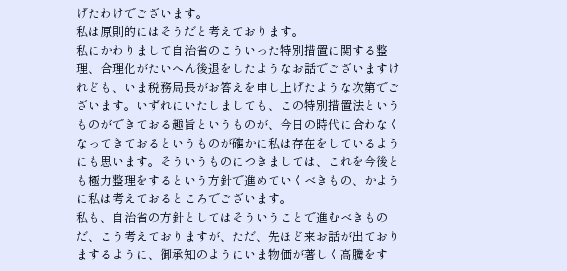げたわけでございます。
私は原則的にはそうだと考えております。
私にかわりまして自治省のこういった特別措置に関する整理、合理化がたいへん後退をしたようなお話でございますけれども、いま税務局長がお答えを申し上げたような次第でございます。いずれにいたしましても、この特別措置法というものができておる趣旨というものが、今日の時代に合わなくなってきておるというものが確かに私は存在をしているようにも思います。そういうものにつきましては、これを今後とも極力整理をするという方針で進めていくべきもの、かように私は考えておるところでございます。
私も、自治省の方針としてはそういうことで進むべきものだ、こう考えておりますが、ただ、先ほど来お話が出ておりまするように、御承知のようにいま物価が著しく高騰をす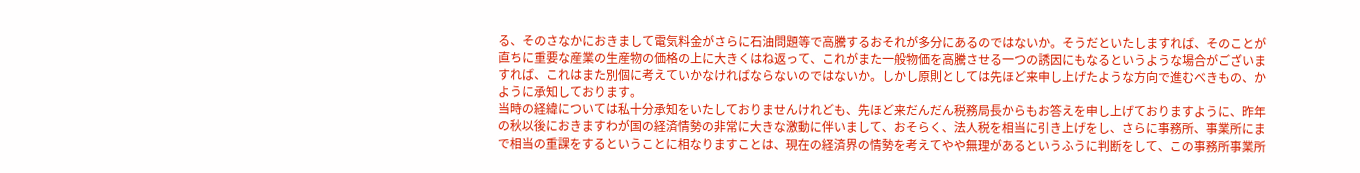る、そのさなかにおきまして電気料金がさらに石油問題等で高騰するおそれが多分にあるのではないか。そうだといたしますれば、そのことが直ちに重要な産業の生産物の価格の上に大きくはね返って、これがまた一般物価を高騰させる一つの誘因にもなるというような場合がございますれば、これはまた別個に考えていかなければならないのではないか。しかし原則としては先ほど来申し上げたような方向で進むべきもの、かように承知しております。
当時の経緯については私十分承知をいたしておりませんけれども、先ほど来だんだん税務局長からもお答えを申し上げておりますように、昨年の秋以後におきますわが国の経済情勢の非常に大きな激動に伴いまして、おそらく、法人税を相当に引き上げをし、さらに事務所、事業所にまで相当の重課をするということに相なりますことは、現在の経済界の情勢を考えてやや無理があるというふうに判断をして、この事務所事業所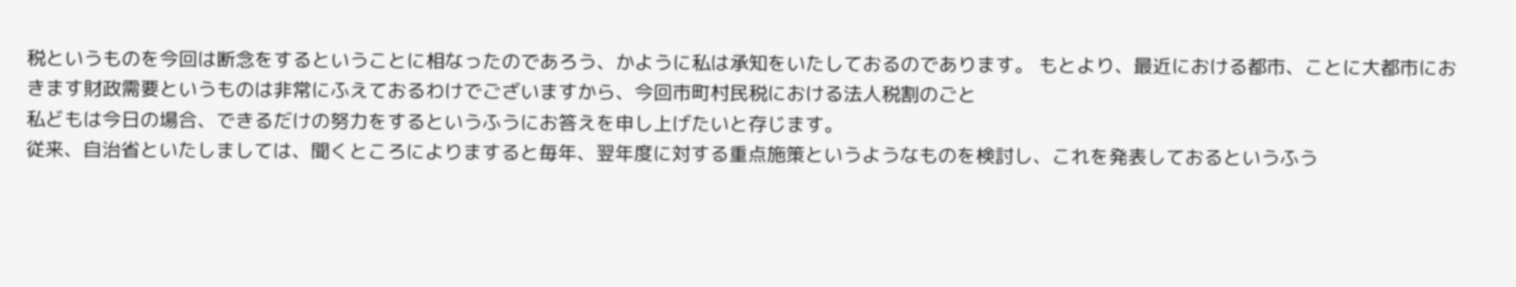税というものを今回は断念をするということに相なったのであろう、かように私は承知をいたしておるのであります。 もとより、最近における都市、ことに大都市におきます財政需要というものは非常にふえておるわけでございますから、今回市町村民税における法人税割のごと
私どもは今日の場合、できるだけの努力をするというふうにお答えを申し上げたいと存じます。
従来、自治省といたしましては、聞くところによりますると毎年、翌年度に対する重点施策というようなものを検討し、これを発表しておるというふう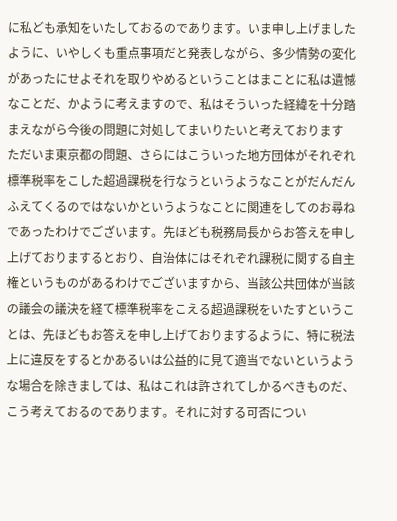に私ども承知をいたしておるのであります。いま申し上げましたように、いやしくも重点事項だと発表しながら、多少情勢の変化があったにせよそれを取りやめるということはまことに私は遺憾なことだ、かように考えますので、私はそういった経緯を十分踏まえながら今後の問題に対処してまいりたいと考えております
ただいま東京都の問題、さらにはこういった地方団体がそれぞれ標準税率をこした超過課税を行なうというようなことがだんだんふえてくるのではないかというようなことに関連をしてのお尋ねであったわけでございます。先ほども税務局長からお答えを申し上げておりまするとおり、自治体にはそれぞれ課税に関する自主権というものがあるわけでございますから、当該公共団体が当該の議会の議決を経て標準税率をこえる超過課税をいたすということは、先ほどもお答えを申し上げておりまするように、特に税法上に違反をするとかあるいは公益的に見て適当でないというような場合を除きましては、私はこれは許されてしかるべきものだ、こう考えておるのであります。それに対する可否につい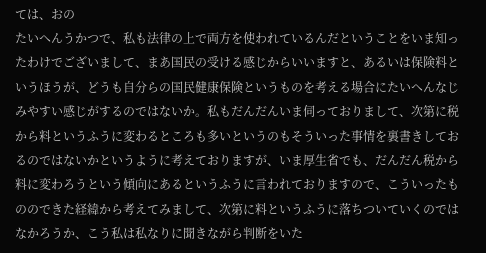ては、おの
たいへんうかつで、私も法律の上で両方を使われているんだということをいま知ったわけでございまして、まあ国民の受ける感じからいいますと、あるいは保険料というほうが、どうも自分らの国民健康保険というものを考える場合にたいへんなじみやすい感じがするのではないか。私もだんだんいま伺っておりまして、次第に税から料というふうに変わるところも多いというのもそういった事情を裏書きしておるのではないかというように考えておりますが、いま厚生省でも、だんだん税から料に変わろうという傾向にあるというふうに言われておりますので、こういったもののできた経緯から考えてみまして、次第に料というふうに落ちついていくのではなかろうか、こう私は私なりに聞きながら判断をいた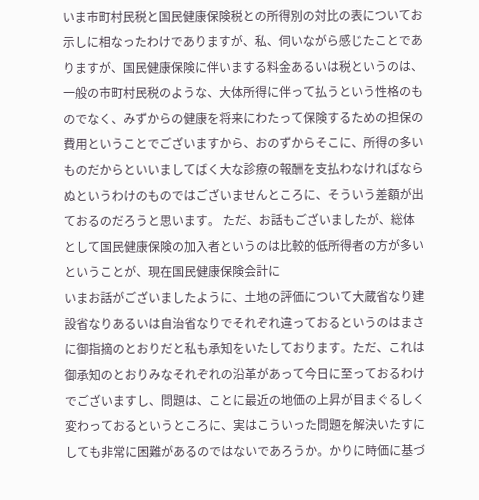いま市町村民税と国民健康保険税との所得別の対比の表についてお示しに相なったわけでありますが、私、伺いながら感じたことでありますが、国民健康保険に伴いまする料金あるいは税というのは、一般の市町村民税のような、大体所得に伴って払うという性格のものでなく、みずからの健康を将来にわたって保険するための担保の費用ということでございますから、おのずからそこに、所得の多いものだからといいましてばく大な診療の報酬を支払わなければならぬというわけのものではございませんところに、そういう差額が出ておるのだろうと思います。 ただ、お話もございましたが、総体として国民健康保険の加入者というのは比較的低所得者の方が多いということが、現在国民健康保険会計に
いまお話がございましたように、土地の評価について大蔵省なり建設省なりあるいは自治省なりでそれぞれ違っておるというのはまさに御指摘のとおりだと私も承知をいたしております。ただ、これは御承知のとおりみなそれぞれの沿革があって今日に至っておるわけでございますし、問題は、ことに最近の地価の上昇が目まぐるしく変わっておるというところに、実はこういった問題を解決いたすにしても非常に困難があるのではないであろうか。かりに時価に基づ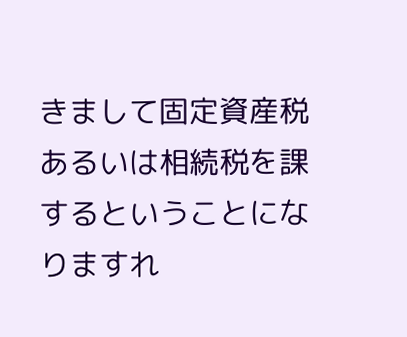きまして固定資産税あるいは相続税を課するということになりますれ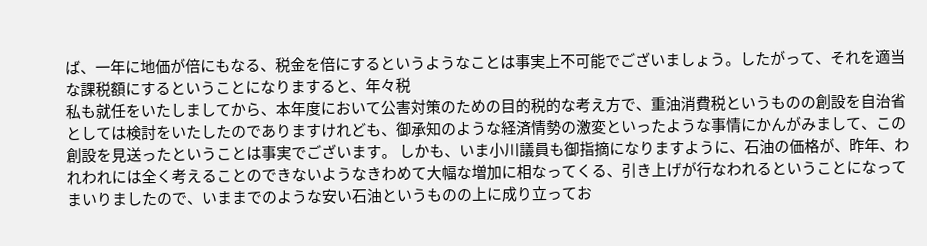ば、一年に地価が倍にもなる、税金を倍にするというようなことは事実上不可能でございましょう。したがって、それを適当な課税額にするということになりますると、年々税
私も就任をいたしましてから、本年度において公害対策のための目的税的な考え方で、重油消費税というものの創設を自治省としては検討をいたしたのでありますけれども、御承知のような経済情勢の激変といったような事情にかんがみまして、この創設を見送ったということは事実でございます。 しかも、いま小川議員も御指摘になりますように、石油の価格が、昨年、われわれには全く考えることのできないようなきわめて大幅な増加に相なってくる、引き上げが行なわれるということになってまいりましたので、いままでのような安い石油というものの上に成り立ってお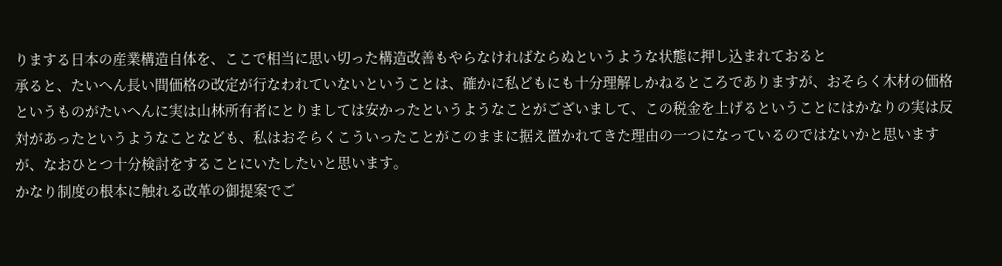りまする日本の産業構造自体を、ここで相当に思い切った構造改善もやらなければならぬというような状態に押し込まれておると
承ると、たいへん長い間価格の改定が行なわれていないということは、確かに私どもにも十分理解しかねるところでありますが、おそらく木材の価格というものがたいへんに実は山林所有者にとりましては安かったというようなことがございまして、この税金を上げるということにはかなりの実は反対があったというようなことなども、私はおそらくこういったことがこのままに据え置かれてきた理由の一つになっているのではないかと思いますが、なおひとつ十分検討をすることにいたしたいと思います。
かなり制度の根本に触れる改革の御提案でご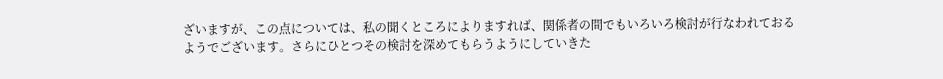ざいますが、この点については、私の聞くところによりますれば、関係者の間でもいろいろ検討が行なわれておるようでございます。さらにひとつその検討を深めてもらうようにしていきた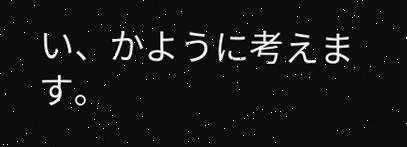い、かように考えます。